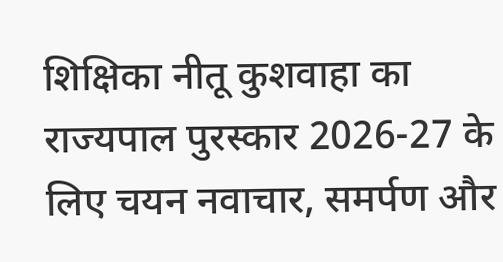शिक्षिका नीतू कुशवाहा का राज्यपाल पुरस्कार 2026-27 के लिए चयन नवाचार, समर्पण और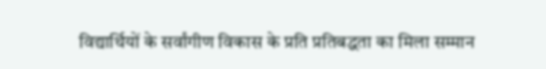विद्यार्थियों के सर्वांगीण विकास के प्रति प्रतिबद्धता का मिला सम्मान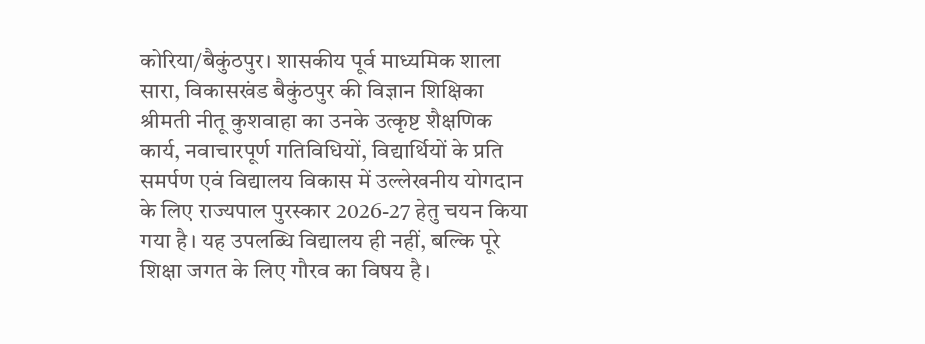कोरिया/बैकुंठपुर। शासकीय पूर्व माध्यमिक शाला सारा, विकासखंड बैकुंठपुर की विज्ञान शिक्षिका श्रीमती नीतू कुशवाहा का उनके उत्कृष्ट शैक्षणिक कार्य, नवाचारपूर्ण गतिविधियों, विद्यार्थियों के प्रति समर्पण एवं विद्यालय विकास में उल्लेखनीय योगदान के लिए राज्यपाल पुरस्कार 2026-27 हेतु चयन किया गया है। यह उपलब्धि विद्यालय ही नहीं, बल्कि पूरे शिक्षा जगत के लिए गौरव का विषय है।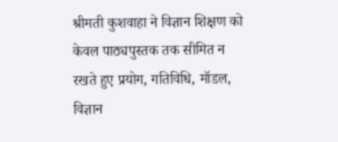श्रीमती कुशवाहा ने विज्ञान शिक्षण को केवल पाठ्यपुस्तक तक सीमित न रखते हुए प्रयोग, गतिविधि, मॉडल, विज्ञान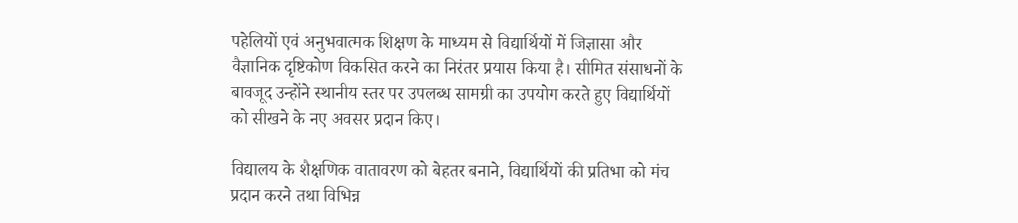पहेलियों एवं अनुभवात्मक शिक्षण के माध्यम से विद्यार्थियों में जिज्ञासा और वैज्ञानिक दृष्टिकोण विकसित करने का निरंतर प्रयास किया है। सीमित संसाधनों के बावजूद उन्होंने स्थानीय स्तर पर उपलब्ध सामग्री का उपयोग करते हुए विद्यार्थियों को सीखने के नए अवसर प्रदान किए।

विद्यालय के शैक्षणिक वातावरण को बेहतर बनाने, विद्यार्थियों की प्रतिभा को मंच प्रदान करने तथा विभिन्न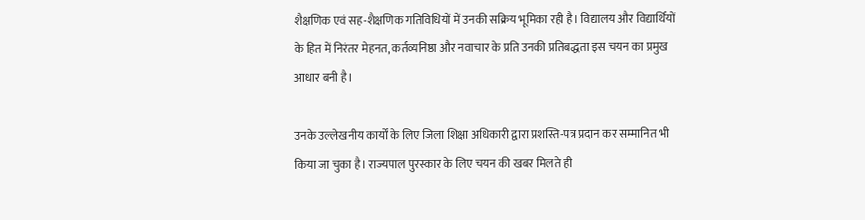शैक्षणिक एवं सह-शैक्षणिक गतिविधियों में उनकी सक्रिय भूमिका रही है। विद्यालय और विद्यार्थियों के हित में निरंतर मेहनत, कर्तव्यनिष्ठा और नवाचार के प्रति उनकी प्रतिबद्धता इस चयन का प्रमुख आधार बनी है।

उनके उल्लेखनीय कार्यों के लिए जिला शिक्षा अधिकारी द्वारा प्रशस्ति-पत्र प्रदान कर सम्मानित भी किया जा चुका है। राज्यपाल पुरस्कार के लिए चयन की खबर मिलते ही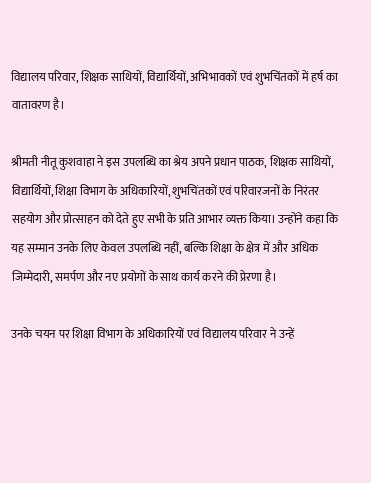विद्यालय परिवार, शिक्षक साथियों, विद्यार्थियों, अभिभावकों एवं शुभचिंतकों में हर्ष का वातावरण है।

श्रीमती नीतू कुशवाहा ने इस उपलब्धि का श्रेय अपने प्रधान पाठक, शिक्षक साथियों, विद्यार्थियों, शिक्षा विभाग के अधिकारियों, शुभचिंतकों एवं परिवारजनों के निरंतर सहयोग और प्रोत्साहन को देते हुए सभी के प्रति आभार व्यक्त किया। उन्होंने कहा कि यह सम्मान उनके लिए केवल उपलब्धि नहीं, बल्कि शिक्षा के क्षेत्र में और अधिक जिम्मेदारी, समर्पण और नए प्रयोगों के साथ कार्य करने की प्रेरणा है।

उनके चयन पर शिक्षा विभाग के अधिकारियों एवं विद्यालय परिवार ने उन्हें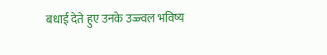बधाई देते हुए उनके उज्ज्वल भविष्य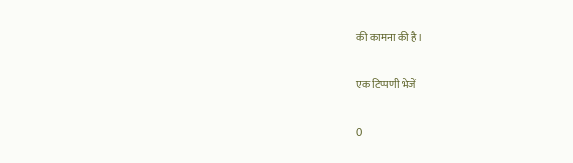की कामना की है।

एक टिप्पणी भेजें

0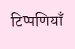टिप्पणियाँ